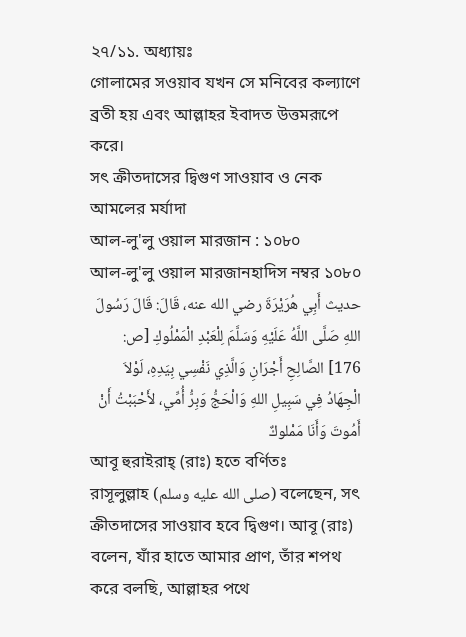২৭/১১. অধ্যায়ঃ
গোলামের সওয়াব যখন সে মনিবের কল্যাণে ব্রতী হয় এবং আল্লাহর ইবাদত উত্তমরূপে করে।
সৎ ক্রীতদাসের দ্বিগুণ সাওয়াব ও নেক আমলের মর্যাদা
আল-লু'লু ওয়াল মারজান : ১০৮০
আল-লু'লু ওয়াল মারজানহাদিস নম্বর ১০৮০
حديث أَبِي هُرَيْرَةَ رضي الله عنه، قَالَ: قَالَ رَسُولَ اللهِ صَلَّى اللَّهُ عَلَيْهِ وَسَلَّمَ لِلْعَبْدِ الْمَمْلُوكِ [ص: 176] الصَّالِحِ أَجْرَانِ وَالَّذِي نَفْسِي بِيَدِهِ، لَوْلاَ الْجِهَادُ فِي سَبِيلِ اللهِ وَالْحَجُّ وَبِرُّ أُمِّي، لأَحْبَبْتُ أَنْ أَمُوتَ وَأَنَا مَمْلوكٌ
আবূ হুরাইরাহ্ (রাঃ) হতে বর্ণিতঃ
রাসূলুল্লাহ (صلى الله عليه وسلم) বলেছেন, সৎ ক্রীতদাসের সাওয়াব হবে দ্বিগুণ। আবূ (রাঃ) বলেন, যাঁর হাতে আমার প্রাণ, তাঁর শপথ করে বলছি, আল্লাহর পথে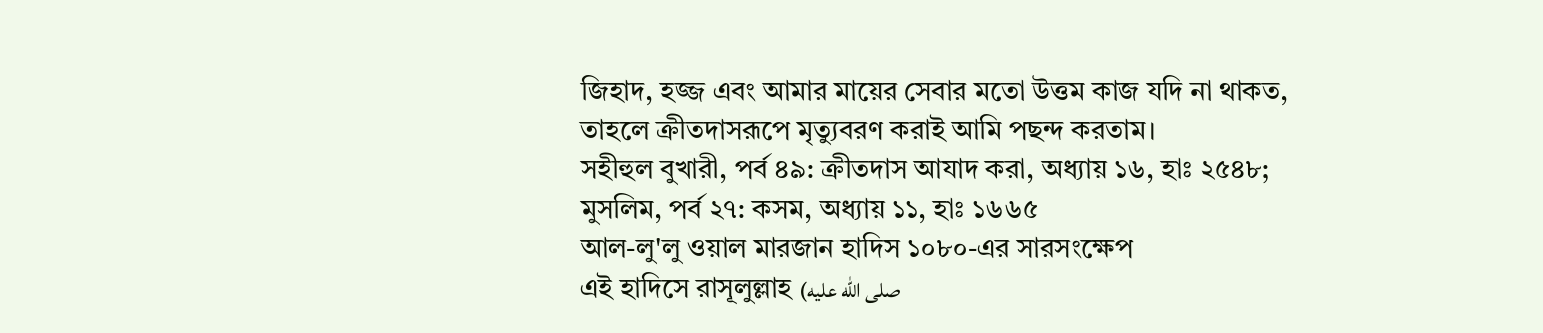জিহাদ, হজ্জ এবং আমার মায়ের সেবার মতো উত্তম কাজ যদি না থাকত, তাহলে ক্রীতদাসরূপে মৃত্যুবরণ করাই আমি পছন্দ করতাম।
সহীহুল বুখারী, পর্ব ৪৯: ক্রীতদাস আযাদ করা, অধ্যায় ১৬, হাঃ ২৫৪৮; মুসলিম, পর্ব ২৭: কসম, অধ্যায় ১১, হাঃ ১৬৬৫
আল-লু'লু ওয়াল মারজান হাদিস ১০৮০-এর সারসংক্ষেপ
এই হাদিসে রাসূলুল্লাহ (صلى الله عليه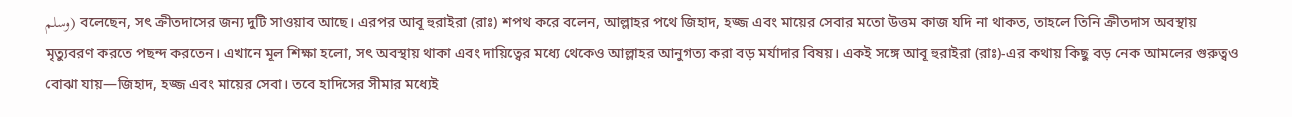وسلم) বলেছেন, সৎ ক্রীতদাসের জন্য দুটি সাওয়াব আছে। এরপর আবূ হুরাইরা (রাঃ) শপথ করে বলেন, আল্লাহর পথে জিহাদ, হজ্জ এবং মায়ের সেবার মতো উত্তম কাজ যদি না থাকত, তাহলে তিনি ক্রীতদাস অবস্থায় মৃত্যুবরণ করতে পছন্দ করতেন। এখানে মূল শিক্ষা হলো, সৎ অবস্থায় থাকা এবং দায়িত্বের মধ্যে থেকেও আল্লাহর আনুগত্য করা বড় মর্যাদার বিষয়। একই সঙ্গে আবূ হুরাইরা (রাঃ)-এর কথায় কিছু বড় নেক আমলের গুরুত্বও বোঝা যায়—জিহাদ, হজ্জ এবং মায়ের সেবা। তবে হাদিসের সীমার মধ্যেই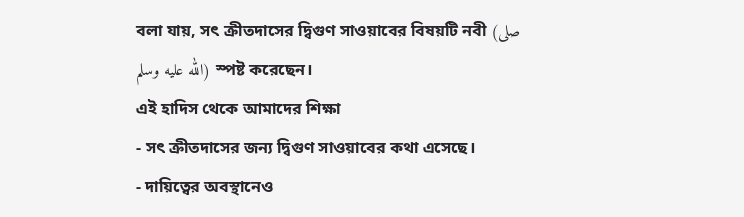বলা যায়, সৎ ক্রীতদাসের দ্বিগুণ সাওয়াবের বিষয়টি নবী (صلى الله عليه وسلم) স্পষ্ট করেছেন।
এই হাদিস থেকে আমাদের শিক্ষা
- সৎ ক্রীতদাসের জন্য দ্বিগুণ সাওয়াবের কথা এসেছে।
- দায়িত্বের অবস্থানেও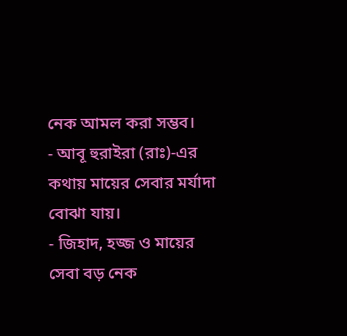নেক আমল করা সম্ভব।
- আবূ হুরাইরা (রাঃ)-এর কথায় মায়ের সেবার মর্যাদা বোঝা যায়।
- জিহাদ, হজ্জ ও মায়ের সেবা বড় নেক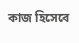কাজ হিসেবে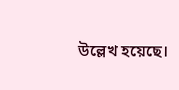উল্লেখ হয়েছে।